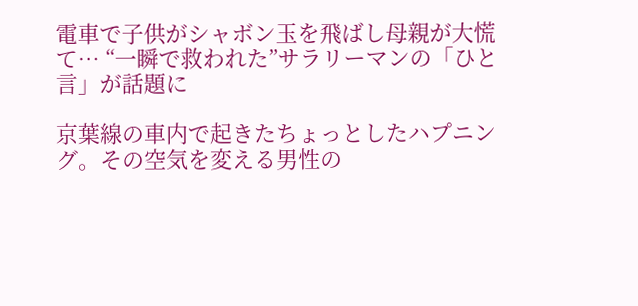電車で子供がシャボン玉を飛ばし母親が大慌て… “一瞬で救われた”サラリーマンの「ひと言」が話題に

京葉線の車内で起きたちょっとしたハプニング。その空気を変える男性の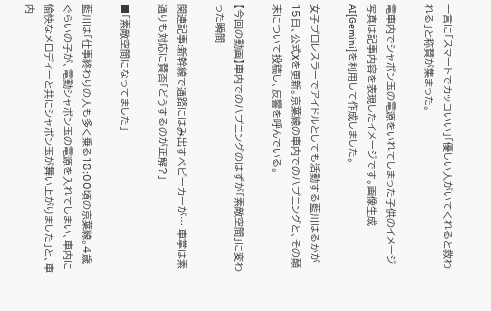一言に「スマートでカッコいい」「優しい人がいてくれると救われる」と称賛が集まった。

電車内でシャボン玉の電源をいれてしまった子供のイメージ
写真は記事内容を表現したイメージです。画像生成AI[Gemini]を利用して作成しました。

女子プロレスラーでアイドルとしても活動する藍川はるかが15日、公式Xを更新。京葉線の車内でのハプニングと、その顛末について投稿し、反響を呼んでいる。

【今回の動画】車内でのハプニングのはずが「素敵空間」に変わった瞬間

関連記事:新幹線で通路にはみ出すベビーカーが… 車掌は素通りも対応に賛否「どうするのが正解?」

■「素敵空間になってました」

藍川は「仕事終わりの人も多く乗る18:00頃の京葉線。4歳ぐらいの子が、電動シャボン玉の電源を入れてしまい、車内に愉快なメロディーと共にシャボン玉が舞い上がりました」と、車内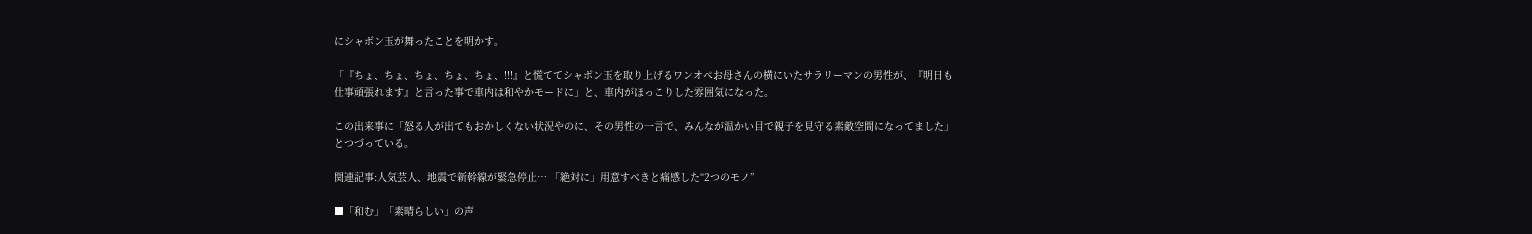にシャボン玉が舞ったことを明かす。

「『ちょ、ちょ、ちょ、ちょ、ちょ、!!!』と慌ててシャボン玉を取り上げるワンオペお母さんの横にいたサラリーマンの男性が、『明日も仕事頑張れます』と言った事で車内は和やかモードに」と、車内がほっこりした雰囲気になった。

この出来事に「怒る人が出てもおかしくない状況やのに、その男性の一言で、みんなが温かい目で親子を見守る素敵空間になってました」とつづっている。

関連記事:人気芸人、地震で新幹線が緊急停止… 「絶対に」用意すべきと痛感した“2つのモノ”

■「和む」「素晴らしい」の声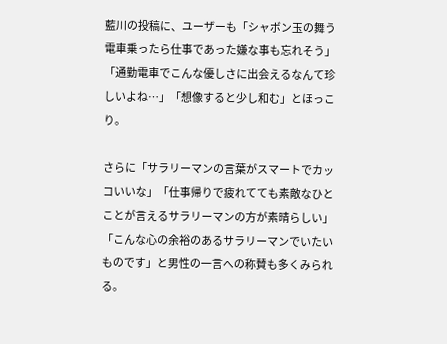藍川の投稿に、ユーザーも「シャボン玉の舞う電車乗ったら仕事であった嫌な事も忘れそう」「通勤電車でこんな優しさに出会えるなんて珍しいよね…」「想像すると少し和む」とほっこり。

さらに「サラリーマンの言葉がスマートでカッコいいな」「仕事帰りで疲れてても素敵なひとことが言えるサラリーマンの方が素晴らしい」「こんな心の余裕のあるサラリーマンでいたいものです」と男性の一言への称賛も多くみられる。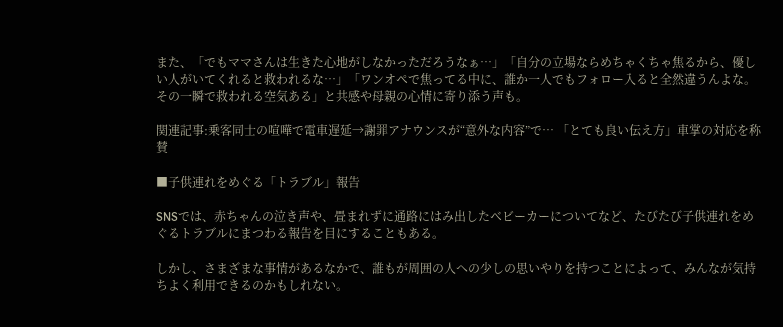また、「でもママさんは生きた心地がしなかっただろうなぁ…」「自分の立場ならめちゃくちゃ焦るから、優しい人がいてくれると救われるな…」「ワンオペで焦ってる中に、誰か一人でもフォロー入ると全然違うんよな。 その一瞬で救われる空気ある」と共感や母親の心情に寄り添う声も。

関連記事:乗客同士の喧嘩で電車遅延→謝罪アナウンスが“意外な内容”で… 「とても良い伝え方」車掌の対応を称賛

■子供連れをめぐる「トラブル」報告

SNSでは、赤ちゃんの泣き声や、畳まれずに通路にはみ出したベビーカーについてなど、たびたび子供連れをめぐるトラブルにまつわる報告を目にすることもある。

しかし、さまざまな事情があるなかで、誰もが周囲の人への少しの思いやりを持つことによって、みんなが気持ちよく利用できるのかもしれない。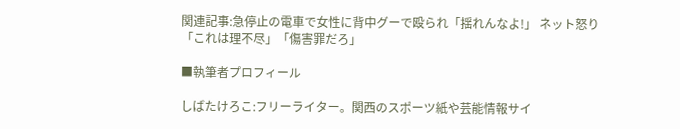関連記事:急停止の電車で女性に背中グーで殴られ「揺れんなよ!」 ネット怒り「これは理不尽」「傷害罪だろ」

■執筆者プロフィール

しばたけろこ:フリーライター。関西のスポーツ紙や芸能情報サイ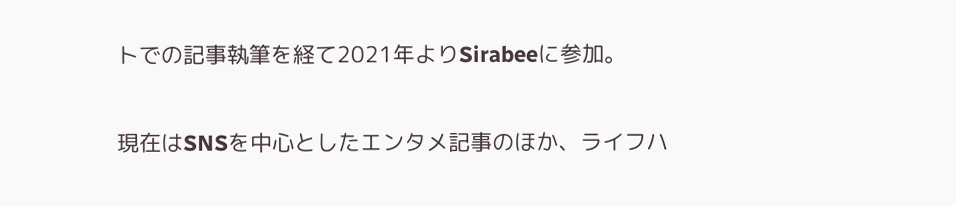トでの記事執筆を経て2021年よりSirabeeに参加。

現在はSNSを中心としたエンタメ記事のほか、ライフハ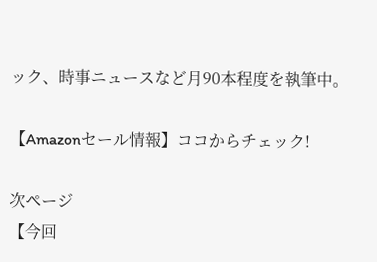ック、時事ニュースなど月90本程度を執筆中。

【Amazonセール情報】ココからチェック!

次ページ
【今回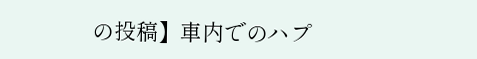の投稿】車内でのハプ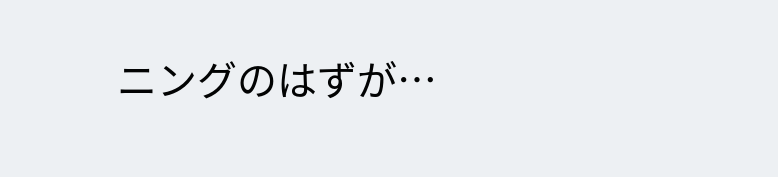ニングのはずが…